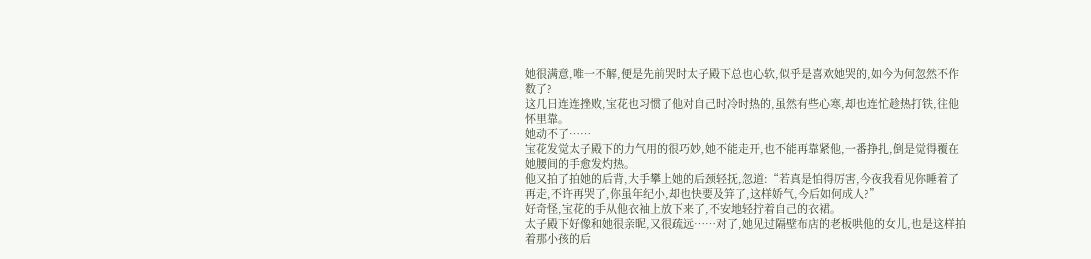她很满意,唯一不解,便是先前哭时太子殿下总也心软,似乎是喜欢她哭的,如今为何忽然不作数了?
这几日连连挫败,宝花也习惯了他对自己时冷时热的,虽然有些心寒,却也连忙趁热打铁,往他怀里靠。
她动不了……
宝花发觉太子殿下的力气用的很巧妙,她不能走开,也不能再靠紧他,一番挣扎,倒是觉得覆在她腰间的手愈发灼热。
他又拍了拍她的后背,大手攀上她的后颈轻抚,忽道:“若真是怕得厉害,今夜我看见你睡着了再走,不许再哭了,你虽年纪小,却也快要及笄了,这样娇气,今后如何成人?”
好奇怪,宝花的手从他衣袖上放下来了,不安地轻拧着自己的衣裙。
太子殿下好像和她很亲昵,又很疏远……对了,她见过隔壁布店的老板哄他的女儿,也是这样拍着那小孩的后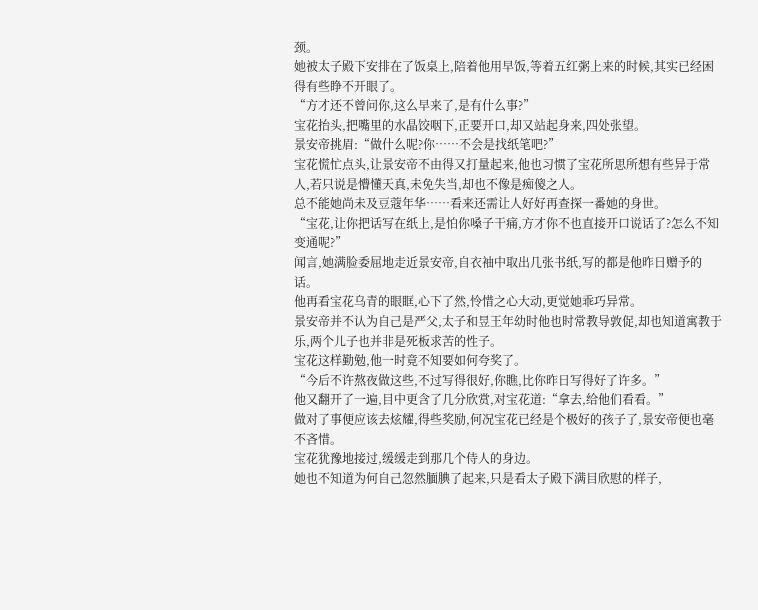颈。
她被太子殿下安排在了饭桌上,陪着他用早饭,等着五红粥上来的时候,其实已经困得有些睁不开眼了。
“方才还不曾问你,这么早来了,是有什么事?”
宝花抬头,把嘴里的水晶饺咽下,正要开口,却又站起身来,四处张望。
景安帝挑眉:“做什么呢?你……不会是找纸笔吧?”
宝花慌忙点头,让景安帝不由得又打量起来,他也习惯了宝花所思所想有些异于常人,若只说是懵懂天真,未免失当,却也不像是痴傻之人。
总不能她尚未及豆蔻年华……看来还需让人好好再查探一番她的身世。
“宝花,让你把话写在纸上,是怕你嗓子干痛,方才你不也直接开口说话了?怎么不知变通呢?”
闻言,她满脸委屈地走近景安帝,自衣袖中取出几张书纸,写的都是他昨日赠予的话。
他再看宝花乌青的眼眶,心下了然,怜惜之心大动,更觉她乖巧异常。
景安帝并不认为自己是严父,太子和昱王年幼时他也时常教导敦促,却也知道寓教于乐,两个儿子也并非是死板求苦的性子。
宝花这样勤勉,他一时竟不知要如何夸奖了。
“今后不许熬夜做这些,不过写得很好,你瞧,比你昨日写得好了许多。”
他又翻开了一遍,目中更含了几分欣赏,对宝花道:“拿去,给他们看看。”
做对了事便应该去炫耀,得些奖励,何况宝花已经是个极好的孩子了,景安帝便也毫不吝惜。
宝花犹豫地接过,缓缓走到那几个侍人的身边。
她也不知道为何自己忽然腼腆了起来,只是看太子殿下满目欣慰的样子,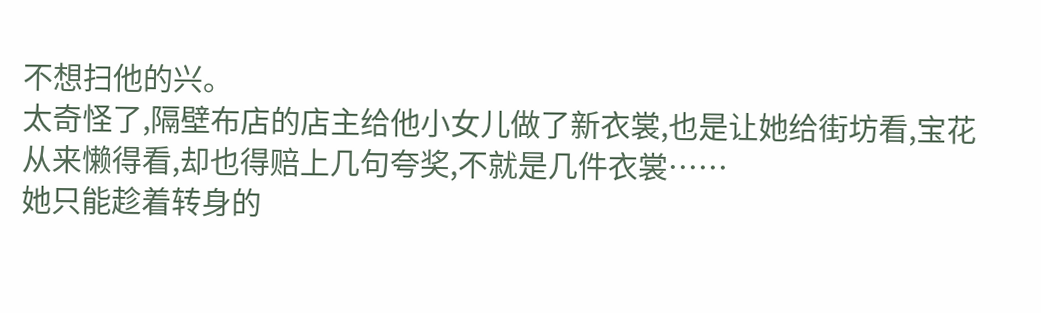不想扫他的兴。
太奇怪了,隔壁布店的店主给他小女儿做了新衣裳,也是让她给街坊看,宝花从来懒得看,却也得赔上几句夸奖,不就是几件衣裳……
她只能趁着转身的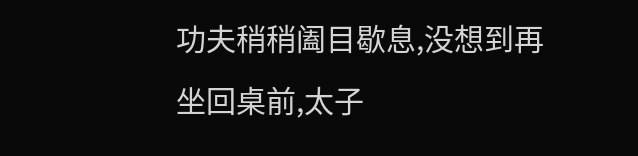功夫稍稍阖目歇息,没想到再坐回桌前,太子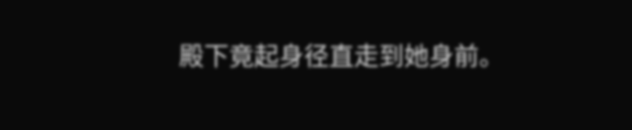殿下竟起身径直走到她身前。